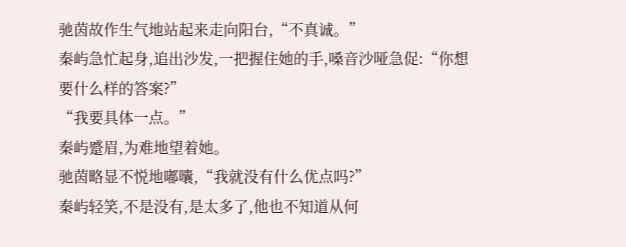驰茵故作生气地站起来走向阳台,“不真诚。”
秦屿急忙起身,追出沙发,一把握住她的手,嗓音沙哑急促:“你想要什么样的答案?”
“我要具体一点。”
秦屿蹙眉,为难地望着她。
驰茵略显不悦地嘟囔,“我就没有什么优点吗?”
秦屿轻笑,不是没有,是太多了,他也不知道从何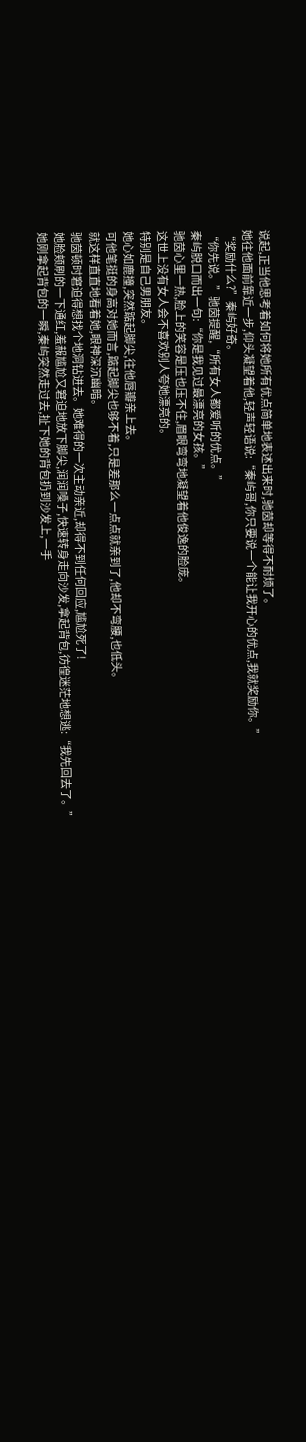说起,正当他思考着如何将她所有优点简单地表述出来时,驰茵却等得不耐烦了。
她往他面前靠近一步,仰头凝望着他,轻声轻语说:“秦屿哥,你只要说一个能让我开心的优点,我就奖励你。”
“奖励什么?”秦屿好奇。
“你先说。”驰茵提醒,“所有女人都爱听的优点。”
秦屿脱口而出一句:“你是我见过最漂亮的女孩。”
驰茵心里一热,脸上的笑容是压也压不住,眉眼弯弯地凝望着他俊逸的脸庞。
这世上没有女人会不喜欢别人夸她漂亮的。
特别是自己男朋友。
她心如鹿撞,突然踮起脚尖,往他唇瓣亲上去。
可他笔挺的身高对她而言,踮起脚尖也够不着,只是差那么一点点就亲到了,他却不弯腰,也低头。
就这样直直地看着她,眼神深沉幽暗。
驰茵顿时窘迫得想找个地洞钻进去。她难得的一次主动亲近,却得不到任何回应,尴尬死了!
她脸颊刷的一下通红,羞赧尴尬又窘迫地放下脚尖,润润嗓子,快速转身走向沙发,拿起背包,彷徨迷茫地想逃:“我先回去了。”
她刚拿起背包的一瞬,秦屿突然走过去,扯下她的背包扔到沙发上,一手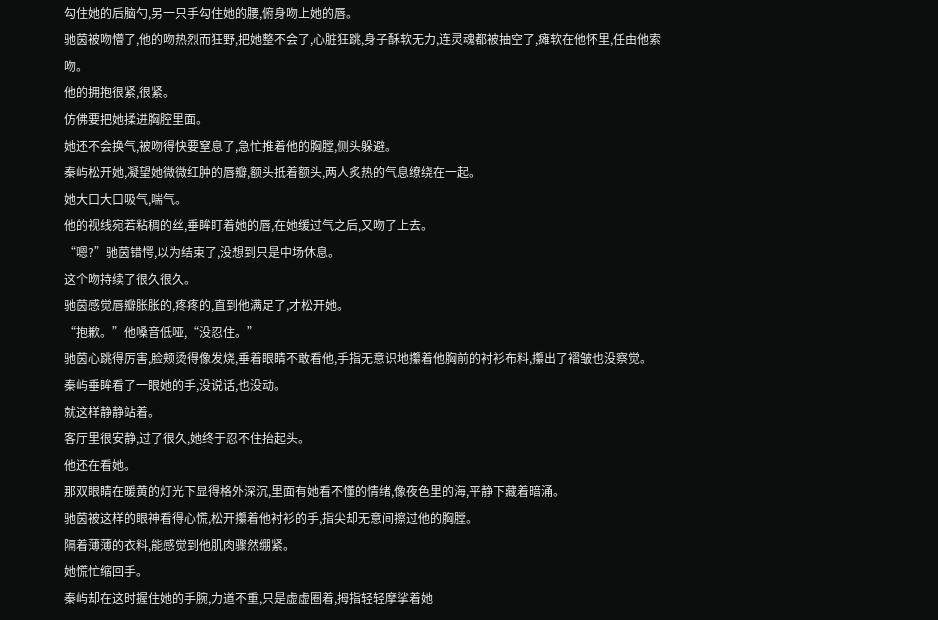勾住她的后脑勺,另一只手勾住她的腰,俯身吻上她的唇。
驰茵被吻懵了,他的吻热烈而狂野,把她整不会了,心脏狂跳,身子酥软无力,连灵魂都被抽空了,瘫软在他怀里,任由他索吻。
他的拥抱很紧,很紧。
仿佛要把她揉进胸腔里面。
她还不会换气,被吻得快要窒息了,急忙推着他的胸膛,侧头躲避。
秦屿松开她,凝望她微微红肿的唇瓣,额头抵着额头,两人炙热的气息缭绕在一起。
她大口大口吸气,喘气。
他的视线宛若粘稠的丝,垂眸盯着她的唇,在她缓过气之后,又吻了上去。
“嗯?”驰茵错愕,以为结束了,没想到只是中场休息。
这个吻持续了很久很久。
驰茵感觉唇瓣胀胀的,疼疼的,直到他满足了,才松开她。
“抱歉。”他嗓音低哑,“没忍住。”
驰茵心跳得厉害,脸颊烫得像发烧,垂着眼睛不敢看他,手指无意识地攥着他胸前的衬衫布料,攥出了褶皱也没察觉。
秦屿垂眸看了一眼她的手,没说话,也没动。
就这样静静站着。
客厅里很安静,过了很久,她终于忍不住抬起头。
他还在看她。
那双眼睛在暖黄的灯光下显得格外深沉,里面有她看不懂的情绪,像夜色里的海,平静下藏着暗涌。
驰茵被这样的眼神看得心慌,松开攥着他衬衫的手,指尖却无意间擦过他的胸膛。
隔着薄薄的衣料,能感觉到他肌肉骤然绷紧。
她慌忙缩回手。
秦屿却在这时握住她的手腕,力道不重,只是虚虚圈着,拇指轻轻摩挲着她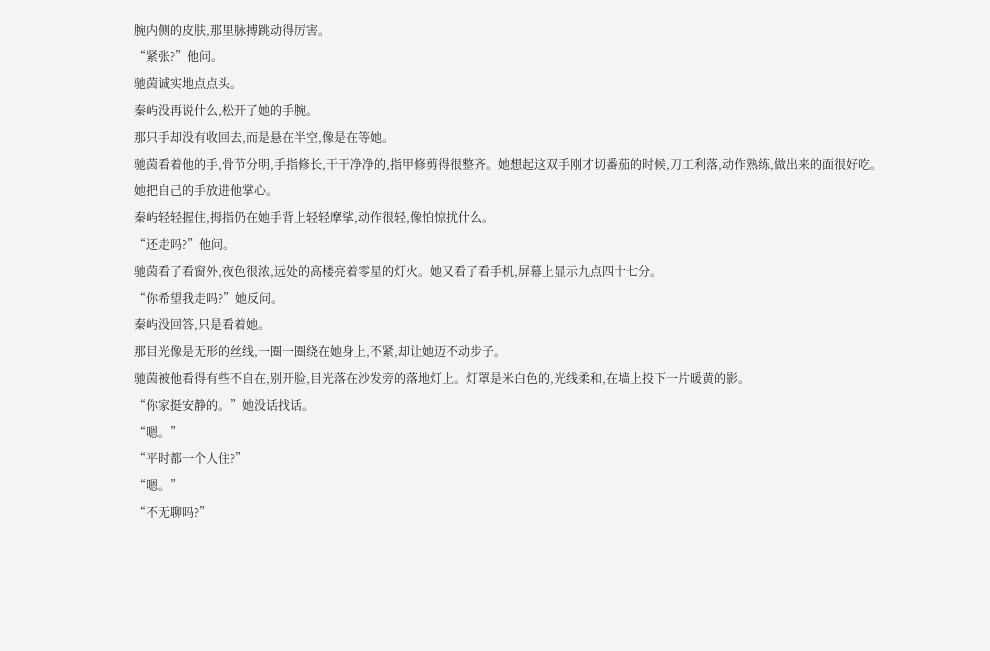腕内侧的皮肤,那里脉搏跳动得厉害。
“紧张?”他问。
驰茵诚实地点点头。
秦屿没再说什么,松开了她的手腕。
那只手却没有收回去,而是悬在半空,像是在等她。
驰茵看着他的手,骨节分明,手指修长,干干净净的,指甲修剪得很整齐。她想起这双手刚才切番茄的时候,刀工利落,动作熟练,做出来的面很好吃。
她把自己的手放进他掌心。
秦屿轻轻握住,拇指仍在她手背上轻轻摩挲,动作很轻,像怕惊扰什么。
“还走吗?”他问。
驰茵看了看窗外,夜色很浓,远处的高楼亮着零星的灯火。她又看了看手机,屏幕上显示九点四十七分。
“你希望我走吗?”她反问。
秦屿没回答,只是看着她。
那目光像是无形的丝线,一圈一圈绕在她身上,不紧,却让她迈不动步子。
驰茵被他看得有些不自在,别开脸,目光落在沙发旁的落地灯上。灯罩是米白色的,光线柔和,在墙上投下一片暖黄的影。
“你家挺安静的。”她没话找话。
“嗯。”
“平时都一个人住?”
“嗯。”
“不无聊吗?”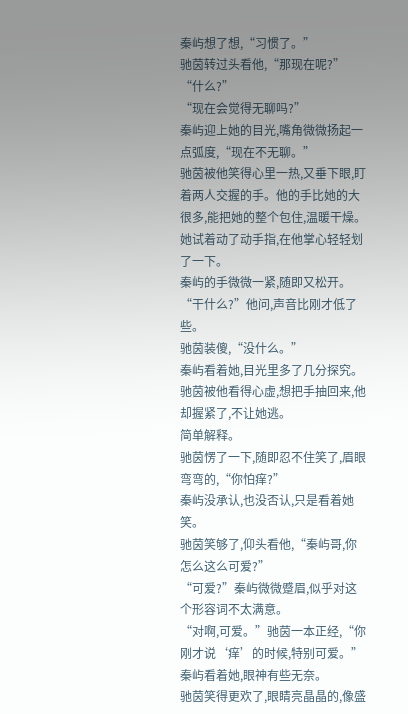秦屿想了想,“习惯了。”
驰茵转过头看他,“那现在呢?”
“什么?”
“现在会觉得无聊吗?”
秦屿迎上她的目光,嘴角微微扬起一点弧度,“现在不无聊。”
驰茵被他笑得心里一热,又垂下眼,盯着两人交握的手。他的手比她的大很多,能把她的整个包住,温暖干燥。
她试着动了动手指,在他掌心轻轻划了一下。
秦屿的手微微一紧,随即又松开。
“干什么?”他问,声音比刚才低了些。
驰茵装傻,“没什么。”
秦屿看着她,目光里多了几分探究。
驰茵被他看得心虚,想把手抽回来,他却握紧了,不让她逃。
简单解释。
驰茵愣了一下,随即忍不住笑了,眉眼弯弯的,“你怕痒?”
秦屿没承认,也没否认,只是看着她笑。
驰茵笑够了,仰头看他,“秦屿哥,你怎么这么可爱?”
“可爱?”秦屿微微蹙眉,似乎对这个形容词不太满意。
“对啊,可爱。”驰茵一本正经,“你刚才说‘痒’的时候,特别可爱。”
秦屿看着她,眼神有些无奈。
驰茵笑得更欢了,眼睛亮晶晶的,像盛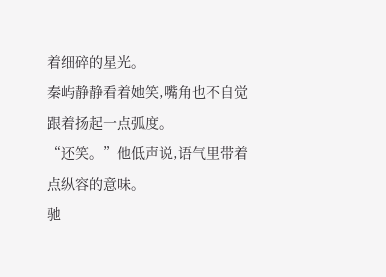着细碎的星光。
秦屿静静看着她笑,嘴角也不自觉跟着扬起一点弧度。
“还笑。”他低声说,语气里带着点纵容的意味。
驰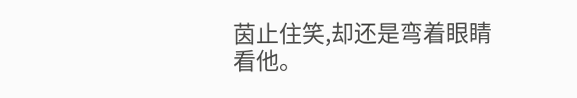茵止住笑,却还是弯着眼睛看他。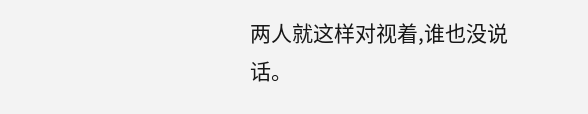两人就这样对视着,谁也没说话。